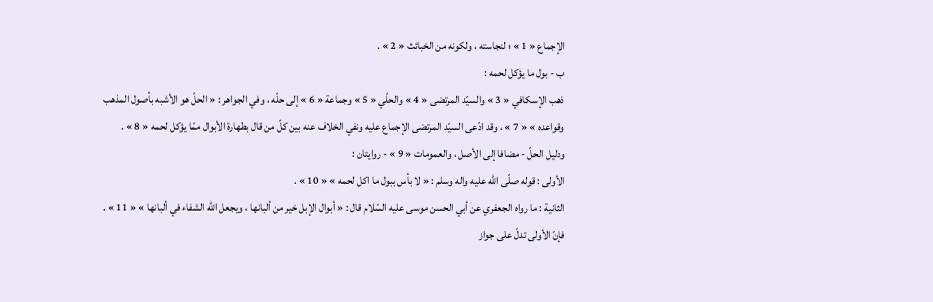الإجماع « 1 » ؛ لنجاسته ، ولكونه من الخبائث « 2 » .
ب - بول ما يؤكل لحمه :
ذهب الإسكافي « 3 » والسيّد المرتضى « 4 » والحلّي « 5 » وجماعة « 6 » إلى حلّه ، وفي الجواهر : « الحلّ هو الأشبه بأصول المذهب وقواعده » « 7 » ، وقد ادّعى السيّد المرتضى الإجماع عليه ونفي الخلاف عنه بين كلّ من قال بطهارة الأبوال ممّا يؤكل لحمه « 8 » .
ودليل الحلّ - مضافا إلى الأصل ، والعمومات « 9 » - روايتان :
الأولى : قوله صلّى اللّه عليه واله وسلم : « لا بأس ببول ما اكل لحمه » « 10 » .
الثانية : ما رواه الجعفري عن أبي الحسن موسى عليه السّلام قال : « أبوال الإبل خير من ألبانها ، ويجعل اللّه الشفاء في ألبانها » « 11 » .
فإنّ الأولى تدلّ على جواز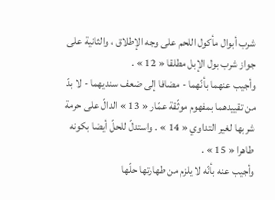شرب أبوال مأكول اللحم على وجه الإطلاق ، والثانية على جواز شرب بول الإبل مطلقا « 12 » .
وأجيب عنهما بأنّهما - مضافا إلى ضعف سنديهما - لا بدّ من تقييدهما بمفهوم موثّقة عمّار « 13 » الدالّ على حرمة شربها لغير التداوي « 14 » . واستدلّ للحلّ أيضا بكونه طاهرا « 15 » .
وأجيب عنه بأنّه لا يلزم من طهارتها حلّها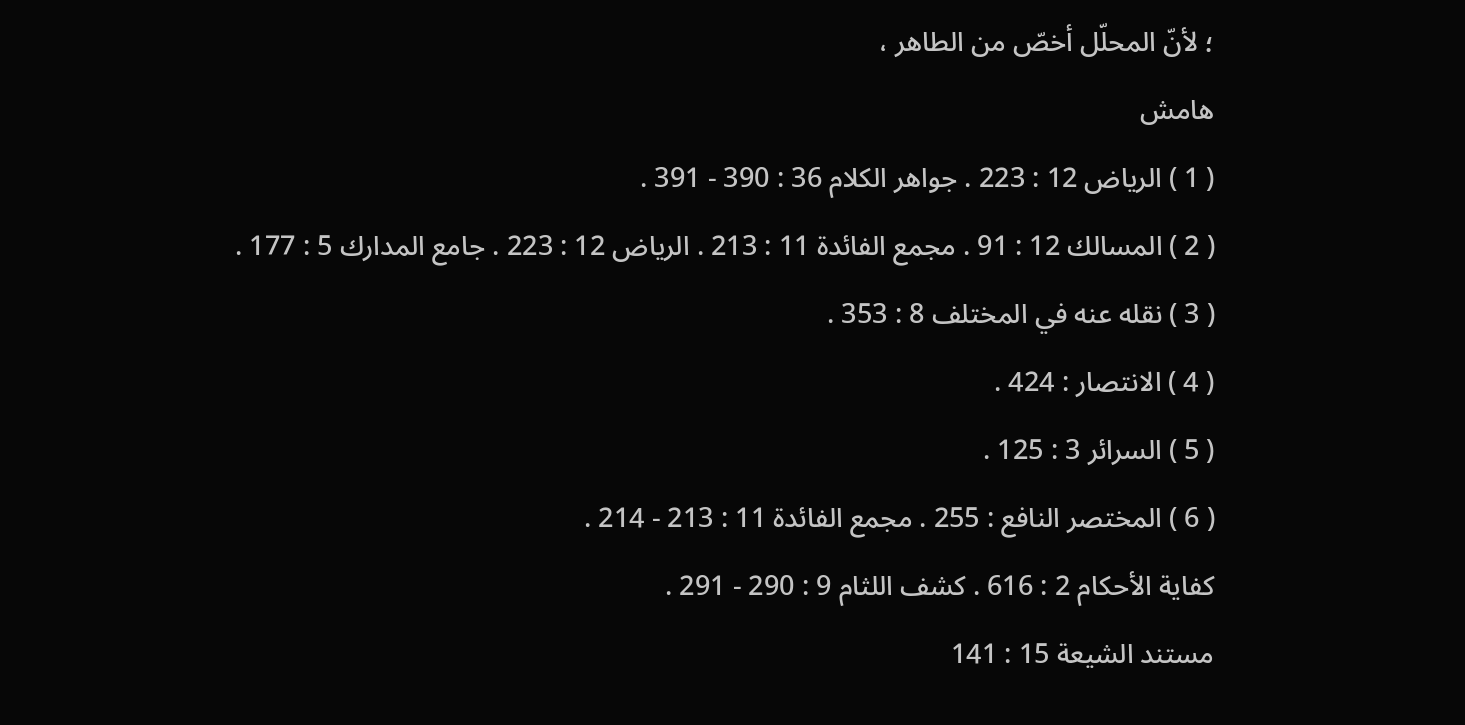؛ لأنّ المحلّل أخصّ من الطاهر ،
هامش
( 1 ) الرياض 12 : 223 . جواهر الكلام 36 : 390 - 391 .
( 2 ) المسالك 12 : 91 . مجمع الفائدة 11 : 213 . الرياض 12 : 223 . جامع المدارك 5 : 177 .
( 3 ) نقله عنه في المختلف 8 : 353 .
( 4 ) الانتصار : 424 .
( 5 ) السرائر 3 : 125 .
( 6 ) المختصر النافع : 255 . مجمع الفائدة 11 : 213 - 214 .
كفاية الأحكام 2 : 616 . كشف اللثام 9 : 290 - 291 .
مستند الشيعة 15 : 141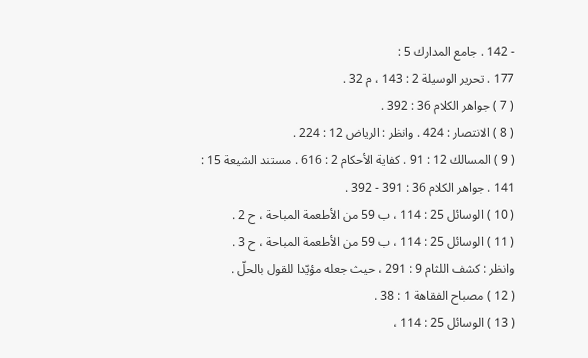- 142 . جامع المدارك 5 :
177 . تحرير الوسيلة 2 : 143 ، م 32 .
( 7 ) جواهر الكلام 36 : 392 .
( 8 ) الانتصار : 424 . وانظر : الرياض 12 : 224 .
( 9 ) المسالك 12 : 91 . كفاية الأحكام 2 : 616 . مستند الشيعة 15 : 141 . جواهر الكلام 36 : 391 - 392 .
( 10 ) الوسائل 25 : 114 ، ب 59 من الأطعمة المباحة ، ح 2 .
( 11 ) الوسائل 25 : 114 ، ب 59 من الأطعمة المباحة ، ح 3 .
وانظر : كشف اللثام 9 : 291 ، حيث جعله مؤيّدا للقول بالحلّ .
( 12 ) مصباح الفقاهة 1 : 38 .
( 13 ) الوسائل 25 : 114 ،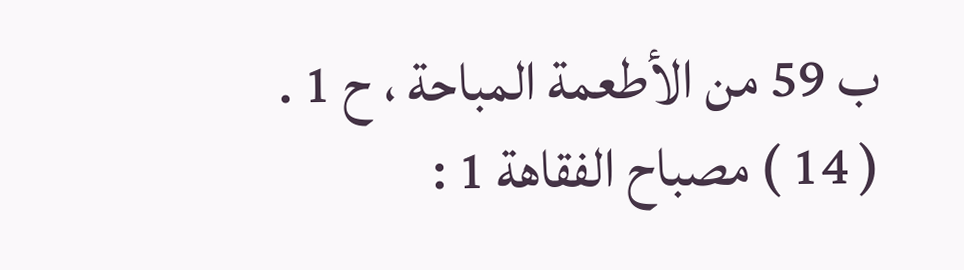ب 59 من الأطعمة المباحة ، ح 1 .
( 14 ) مصباح الفقاهة 1 :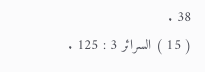38 .
( 15 ) السرائر 3 : 125 .